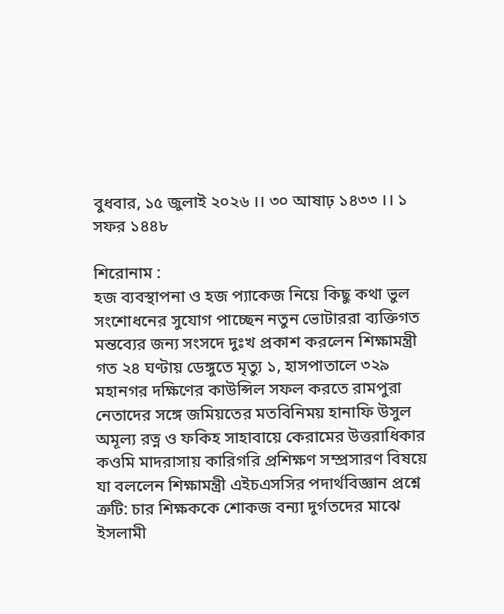বুধবার, ১৫ জুলাই ২০২৬ ।। ৩০ আষাঢ় ১৪৩৩ ।। ১ সফর ১৪৪৮

শিরোনাম :
হজ ব্যবস্থাপনা ও হজ প্যাকেজ নিয়ে কিছু কথা ভুল সংশোধনের সুযোগ পাচ্ছেন নতুন ভোটাররা ব্যক্তিগত মন্তব্যের জন্য সংসদে দুঃখ প্রকাশ করলেন শিক্ষামন্ত্রী গত ২৪ ঘণ্টায় ডেঙ্গুতে মৃত্যু ১, হাসপাতালে ৩২৯ মহানগর দক্ষিণের কাউন্সিল সফল করতে রামপুরা নেতাদের সঙ্গে জমিয়তের মতবিনিময় হানাফি উসুল অমূল্য রত্ন ও ফকিহ সাহাবায়ে কেরামের উত্তরাধিকার কওমি মাদরাসায় কারিগরি প্রশিক্ষণ সম্প্রসারণ বিষয়ে যা বললেন শিক্ষামন্ত্রী এইচএসসির পদার্থবিজ্ঞান প্রশ্নে ত্রুটি: চার শিক্ষককে শোকজ বন্যা দুর্গতদের মাঝে ইসলামী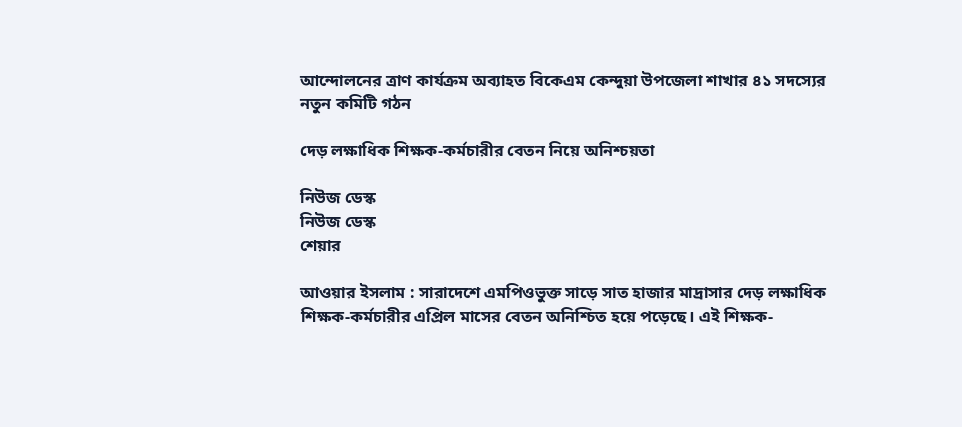আন্দোলনের ত্রাণ কার্যক্রম অব্যাহত বিকেএম কেন্দুয়া উপজেলা শাখার ৪১ সদস্যের নতুন কমিটি গঠন

দেড় লক্ষাধিক শিক্ষক-কর্মচারীর বেতন নিয়ে অনিশ্চয়তা

নিউজ ডেস্ক
নিউজ ডেস্ক
শেয়ার

আওয়ার ইসলাম : সারাদেশে এমপিওভুক্ত সাড়ে সাত হাজার মাদ্রাসার দেড় লক্ষাধিক শিক্ষক-কর্মচারীর এপ্রিল মাসের বেতন অনিশ্চিত হয়ে পড়েছে। এই শিক্ষক-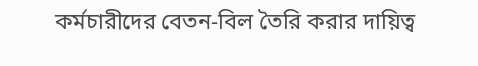কর্মচারীদের বেতন-বিল তৈরি করার দায়িত্ব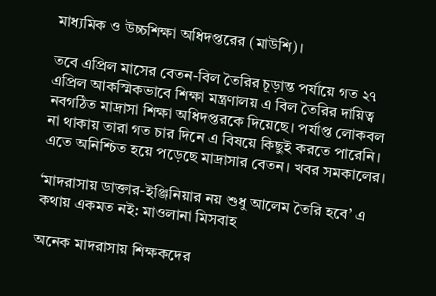মাধ্যমিক ও উচ্চশিক্ষা অধিদপ্তরের (মাউশি)।

তবে এপ্রিল মাসের বেতন-বিল তৈরির চূড়ান্ত পর্যায়ে গত ২৭ এপ্রিল আকস্মিকভাবে শিক্ষা মন্ত্রণালয় এ বিল তৈরির দায়িত্ব নবগঠিত মাদ্রাসা শিক্ষা অধিদপ্তরকে দিয়েছে। পর্যাপ্ত লোকবল না থাকায় তারা গত চার দিনে এ বিষয়ে কিছুই করতে পারেনি। এতে অনিশ্চিত হয়ে পড়েছে মাদ্রাসার বেতন। খবর সমকালের।

‘মাদরাসায় ডাক্তার-ইঞ্জিনিয়ার নয় শুধু আলেম তৈরি হবে’ এ কথায় একমত নই: মাওলানা মিসবাহ

অনেক মাদরাসায় শিক্ষকদের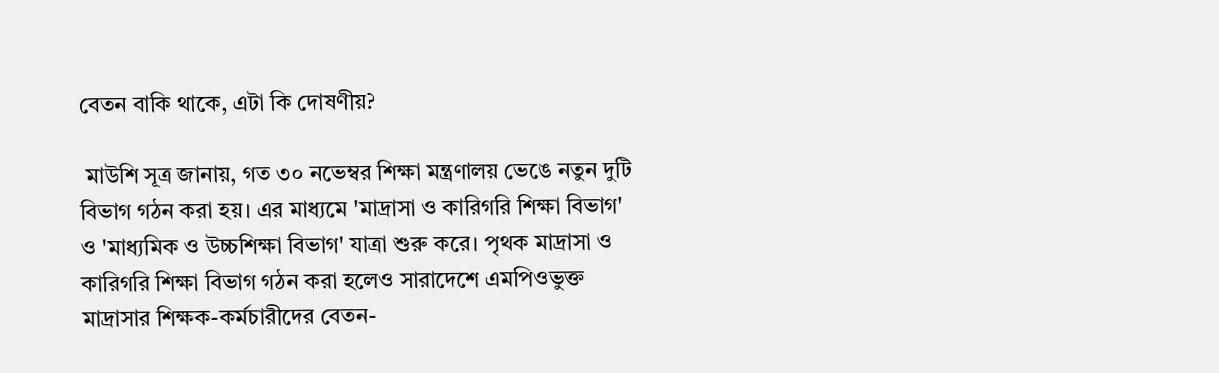বেতন বাকি থাকে, এটা কি দোষণীয়?

 মাউশি সূত্র জানায়, গত ৩০ নভেম্বর শিক্ষা মন্ত্রণালয় ভেঙে নতুন দুটি বিভাগ গঠন করা হয়। এর মাধ্যমে 'মাদ্রাসা ও কারিগরি শিক্ষা বিভাগ' ও 'মাধ্যমিক ও উচ্চশিক্ষা বিভাগ' যাত্রা শুরু করে। পৃথক মাদ্রাসা ও কারিগরি শিক্ষা বিভাগ গঠন করা হলেও সারাদেশে এমপিওভুক্ত মাদ্রাসার শিক্ষক-কর্মচারীদের বেতন-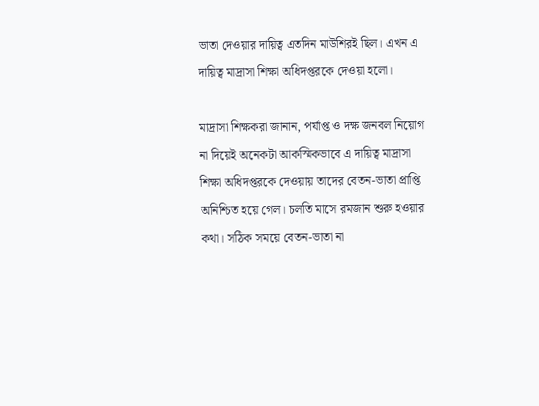ভাতা দেওয়ার দায়িত্ব এতদিন মাউশিরই ছিল। এখন এ দায়িত্ব মাদ্রাসা শিক্ষা অধিদপ্তরকে দেওয়া হলো।

মাদ্রাসা শিক্ষকরা জানান, পর্যাপ্ত ও দক্ষ জনবল নিয়োগ না দিয়েই অনেকটা আকস্মিকভাবে এ দায়িত্ব মাদ্রাসা শিক্ষা অধিদপ্তরকে দেওয়ায় তাদের বেতন-ভাতা প্রাপ্তি অনিশ্চিত হয়ে গেল। চলতি মাসে রমজান শুরু হওয়ার কথা। সঠিক সময়ে বেতন-ভাতা না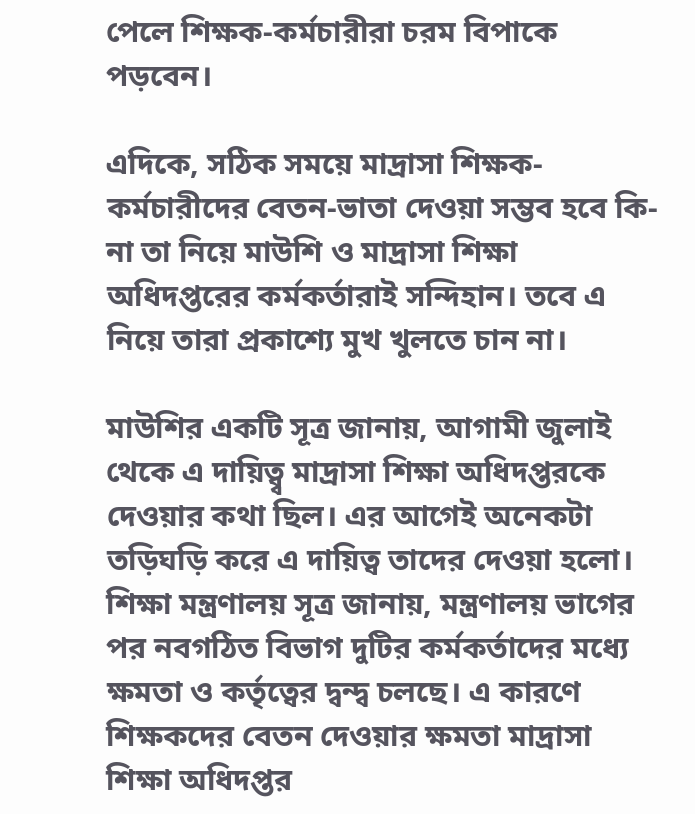পেলে শিক্ষক-কর্মচারীরা চরম বিপাকে পড়বেন।

এদিকে, সঠিক সময়ে মাদ্রাসা শিক্ষক-কর্মচারীদের বেতন-ভাতা দেওয়া সম্ভব হবে কি-না তা নিয়ে মাউশি ও মাদ্রাসা শিক্ষা অধিদপ্তরের কর্মকর্তারাই সন্দিহান। তবে এ নিয়ে তারা প্রকাশ্যে মুখ খুলতে চান না।

মাউশির একটি সূত্র জানায়, আগামী জুলাই থেকে এ দায়িত্ব্ব মাদ্রাসা শিক্ষা অধিদপ্তরকে দেওয়ার কথা ছিল। এর আগেই অনেকটা তড়িঘড়ি করে এ দায়িত্ব তাদের দেওয়া হলো। শিক্ষা মন্ত্রণালয় সূত্র জানায়, মন্ত্রণালয় ভাগের পর নবগঠিত বিভাগ দুটির কর্মকর্তাদের মধ্যে ক্ষমতা ও কর্তৃত্বের দ্বন্দ্ব চলছে। এ কারণে শিক্ষকদের বেতন দেওয়ার ক্ষমতা মাদ্রাসা শিক্ষা অধিদপ্তর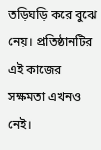তড়িঘড়ি করে বুঝে নেয়। প্রতিষ্ঠানটির এই কাজের সক্ষমতা এখনও নেই।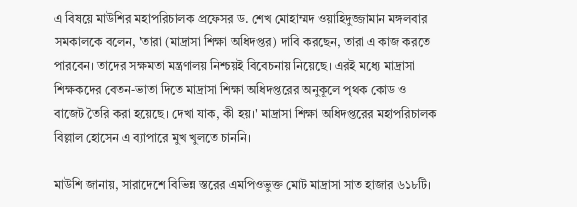এ বিষয়ে মাউশির মহাপরিচালক প্রফেসর ড. শেখ মোহাম্মদ ওয়াহিদুজ্জামান মঙ্গলবার সমকালকে বলেন, 'তারা (মাদ্রাসা শিক্ষা অধিদপ্তর) দাবি করছেন, তারা এ কাজ করতে পারবেন। তাদের সক্ষমতা মন্ত্রণালয় নিশ্চয়ই বিবেচনায় নিয়েছে। এরই মধ্যে মাদ্রাসা শিক্ষকদের বেতন-ভাতা দিতে মাদ্রাসা শিক্ষা অধিদপ্তরের অনুকূলে পৃথক কোড ও বাজেট তৈরি করা হয়েছে। দেখা যাক, কী হয়।' মাদ্রাসা শিক্ষা অধিদপ্তরের মহাপরিচালক বিল্লাল হোসেন এ ব্যাপারে মুখ খুলতে চাননি।

মাউশি জানায়, সারাদেশে বিভিন্ন স্তরের এমপিওভুক্ত মোট মাদ্রাসা সাত হাজার ৬১৮টি।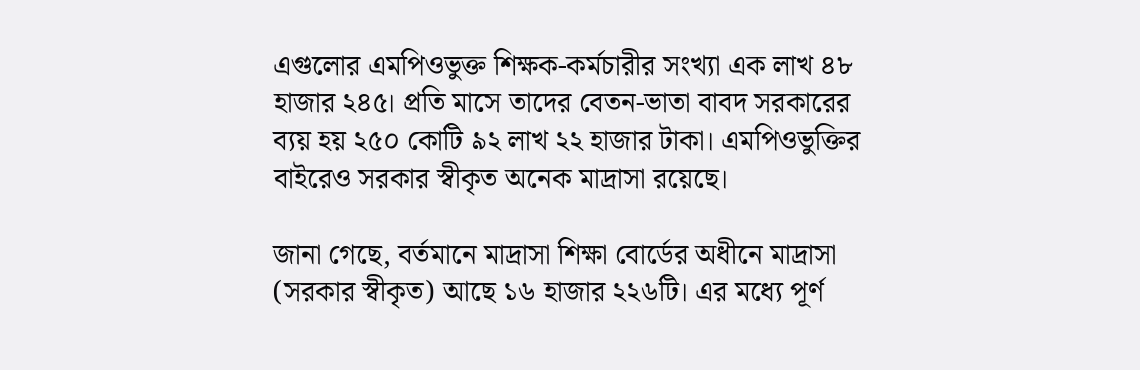এগুলোর এমপিওভুক্ত শিক্ষক-কর্মচারীর সংখ্যা এক লাখ ৪৮ হাজার ২৪৫। প্রতি মাসে তাদের বেতন-ভাতা বাবদ সরকারের ব্যয় হয় ২৫০ কোটি ৯২ লাখ ২২ হাজার টাকা। এমপিওভুক্তির বাইরেও সরকার স্বীকৃত অনেক মাদ্রাসা রয়েছে।

জানা গেছে, বর্তমানে মাদ্রাসা শিক্ষা বোর্ডের অধীনে মাদ্রাসা (সরকার স্বীকৃত) আছে ১৬ হাজার ২২৬টি। এর মধ্যে পূর্ণ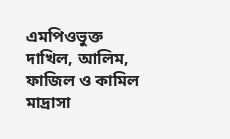এমপিওভুক্ত দাখিল, আলিম, ফাজিল ও কামিল মাদ্রাসা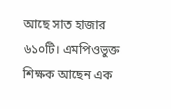আছে সাত হাজার ৬১০টি। এমপিওভুক্ত শিক্ষক আছেন এক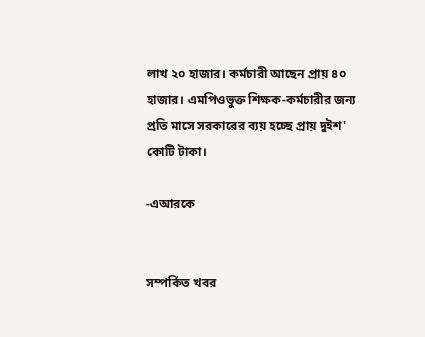লাখ ২০ হাজার। কর্মচারী আছেন প্রায় ৪০ হাজার। এমপিওভুক্ত শিক্ষক-কর্মচারীর জন্য প্রতি মাসে সরকারের ব্যয় হচ্ছে প্রায় দুইশ' কোটি টাকা।

-এআরকে


সম্পর্কিত খবর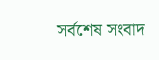সর্বশেষ সংবাদ